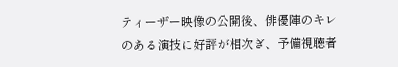ティーザー映像の公開後、俳優陣のキレのある演技に好評が相次ぎ、予備視聴者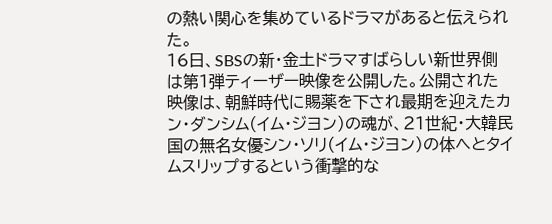の熱い関心を集めているドラマがあると伝えられた。
16日、SBSの新・金土ドラマすばらしい新世界側は第1弾ティーザー映像を公開した。公開された映像は、朝鮮時代に賜薬を下され最期を迎えたカン・ダンシム(イム・ジヨン)の魂が、21世紀・大韓民国の無名女優シン・ソリ(イム・ジヨン)の体へとタイムスリップするという衝撃的な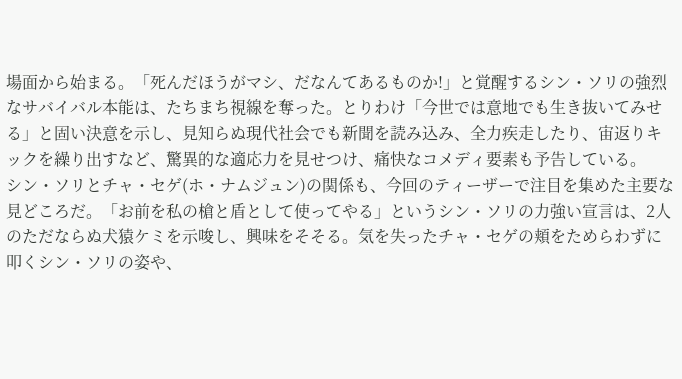場面から始まる。「死んだほうがマシ、だなんてあるものか!」と覚醒するシン・ソリの強烈なサバイバル本能は、たちまち視線を奪った。とりわけ「今世では意地でも生き抜いてみせる」と固い決意を示し、見知らぬ現代社会でも新聞を読み込み、全力疾走したり、宙返りキックを繰り出すなど、驚異的な適応力を見せつけ、痛快なコメディ要素も予告している。
シン・ソリとチャ・セゲ(ホ・ナムジュン)の関係も、今回のティーザーで注目を集めた主要な見どころだ。「お前を私の槍と盾として使ってやる」というシン・ソリの力強い宣言は、2人のただならぬ犬猿ケミを示唆し、興味をそそる。気を失ったチャ・セゲの頬をためらわずに叩くシン・ソリの姿や、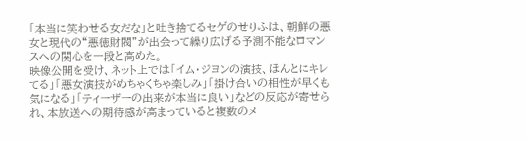「本当に笑わせる女だな」と吐き捨てるセゲのせりふは、朝鮮の悪女と現代の“悪徳財閥”が出会って繰り広げる予測不能なロマンスへの関心を一段と高めた。
映像公開を受け、ネット上では「イム・ジヨンの演技、ほんとにキレてる」「悪女演技がめちゃくちゃ楽しみ」「掛け合いの相性が早くも気になる」「ティーザーの出来が本当に良い」などの反応が寄せられ、本放送への期待感が高まっていると複数のメ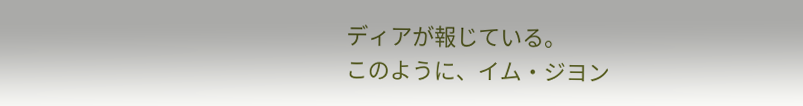ディアが報じている。
このように、イム・ジヨン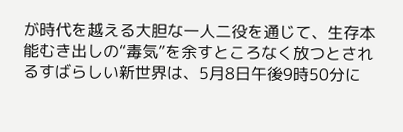が時代を越える大胆な一人二役を通じて、生存本能むき出しの“毒気”を余すところなく放つとされるすばらしい新世界は、5月8日午後9時50分に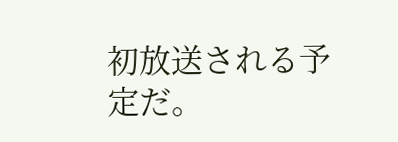初放送される予定だ。